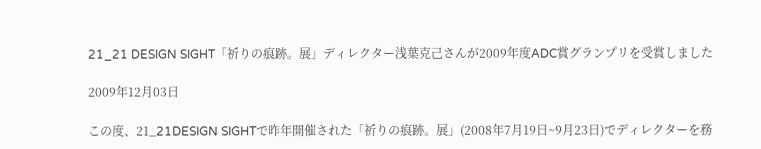21_21 DESIGN SIGHT「祈りの痕跡。展」ディレクター浅葉克己さんが2009年度ADC賞グランプリを受賞しました

2009年12月03日

この度、21_21DESIGN SIGHTで昨年開催された「祈りの痕跡。展」(2008年7月19日~9月23日)でディレクターを務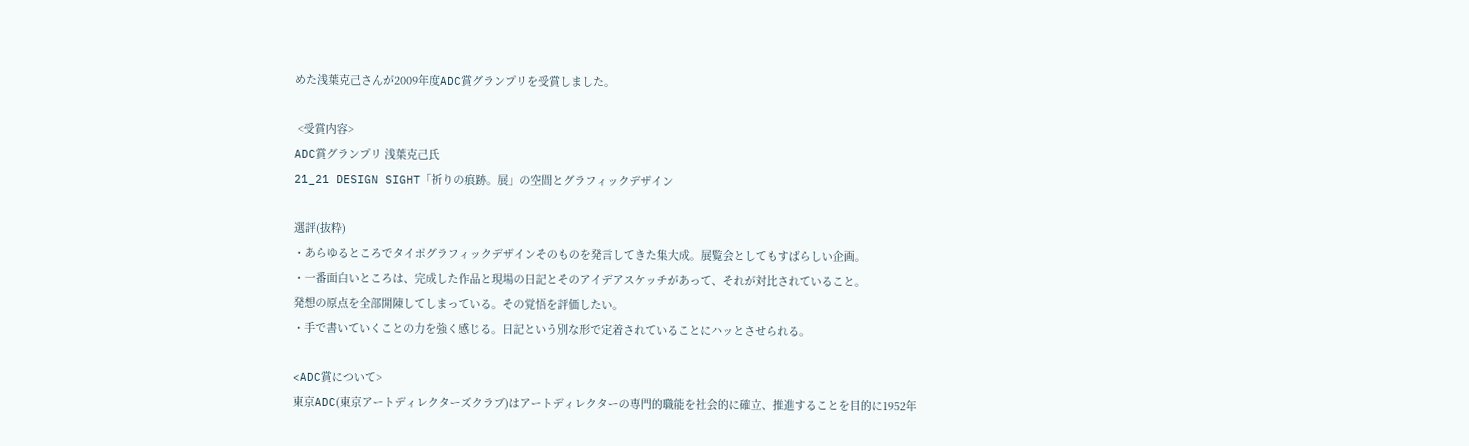めた浅葉克己さんが2009年度ADC賞グランプリを受賞しました。

 <受賞内容>
ADC賞グランプリ 浅葉克己氏
21_21 DESIGN SIGHT「祈りの痕跡。展」の空間とグラフィックデザイン

選評(抜粋)
・あらゆるところでタイポグラフィックデザインそのものを発言してきた集大成。展覧会としてもすばらしい企画。
・一番面白いところは、完成した作品と現場の日記とそのアイデアスケッチがあって、それが対比されていること。
発想の原点を全部開陳してしまっている。その覚悟を評価したい。
・手で書いていくことの力を強く感じる。日記という別な形で定着されていることにハッとさせられる。

<ADC賞について>
東京ADC(東京アートディレクターズクラブ)はアートディレクターの専門的職能を社会的に確立、推進することを目的に1952年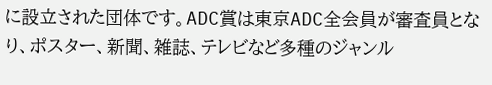に設立された団体です。ADC賞は東京ADC全会員が審査員となり、ポスター、新聞、雑誌、テレビなど多種のジャンル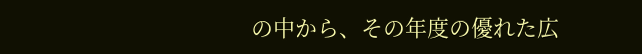の中から、その年度の優れた広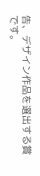告、デザイン作品を選出する賞です。